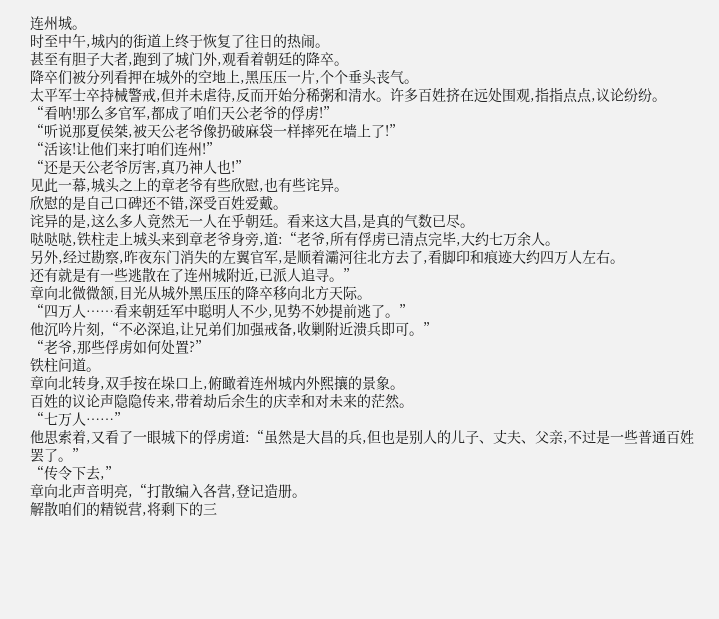连州城。
时至中午,城内的街道上终于恢复了往日的热闹。
甚至有胆子大者,跑到了城门外,观看着朝廷的降卒。
降卒们被分列看押在城外的空地上,黑压压一片,个个垂头丧气。
太平军士卒持械警戒,但并未虐待,反而开始分稀粥和清水。许多百姓挤在远处围观,指指点点,议论纷纷。
“看呐!那么多官军,都成了咱们天公老爷的俘虏!”
“听说那夏侯桀,被天公老爷像扔破麻袋一样摔死在墙上了!”
“活该!让他们来打咱们连州!”
“还是天公老爷厉害,真乃神人也!”
见此一幕,城头之上的章老爷有些欣慰,也有些诧异。
欣慰的是自己口碑还不错,深受百姓爱戴。
诧异的是,这么多人竟然无一人在乎朝廷。看来这大昌,是真的气数已尽。
哒哒哒,铁柱走上城头来到章老爷身旁,道:“老爷,所有俘虏已清点完毕,大约七万余人。
另外,经过勘察,昨夜东门消失的左翼官军,是顺着灞河往北方去了,看脚印和痕迹大约四万人左右。
还有就是有一些逃散在了连州城附近,已派人追寻。”
章向北微微颔,目光从城外黑压压的降卒移向北方天际。
“四万人……看来朝廷军中聪明人不少,见势不妙提前逃了。”
他沉吟片刻,“不必深追,让兄弟们加强戒备,收剿附近溃兵即可。”
“老爷,那些俘虏如何处置?”
铁柱问道。
章向北转身,双手按在垛口上,俯瞰着连州城内外熙攘的景象。
百姓的议论声隐隐传来,带着劫后余生的庆幸和对未来的茫然。
“七万人……”
他思索着,又看了一眼城下的俘虏道:“虽然是大昌的兵,但也是别人的儿子、丈夫、父亲,不过是一些普通百姓罢了。”
“传令下去,”
章向北声音明亮,“打散编入各营,登记造册。
解散咱们的精锐营,将剩下的三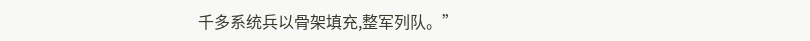千多系统兵以骨架填充,整军列队。”